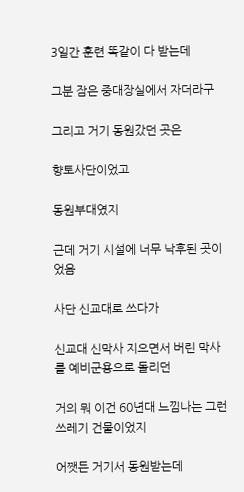3일간 훈련 똑같이 다 받는데

그분 잠은 중대장실에서 자더라구

그리고 거기 동원갔던 곳은

향토사단이었고

동원부대였지

근데 거기 시설에 너무 낙후된 곳이었음

사단 신교대로 쓰다가

신교대 신막사 지으면서 버린 막사를 예비군용으로 돌리던

거의 뭐 이건 60년대 느낌나는 그런 쓰레기 건물이었지

어쨋든 거기서 동원받는데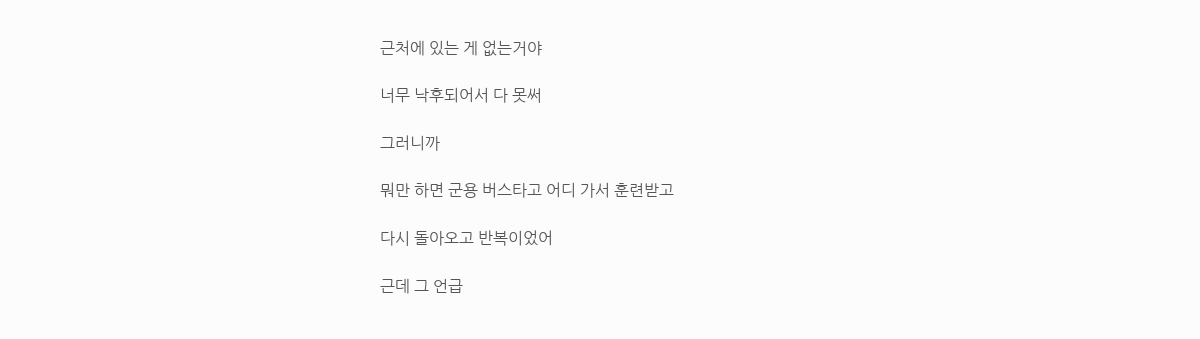근처에 있는 게 없는거야

너무 낙후되어서 다 못써

그러니까

뭐만 하면 군용 버스타고 어디 가서 훈련받고

다시 돌아오고 반복이었어

근데 그 언급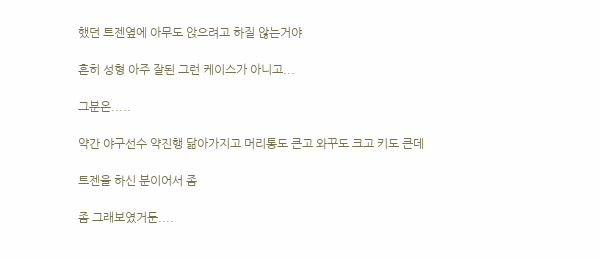했던 트젠옆에 아무도 앉으려고 하질 않는거야

흔히 성형 아주 잘된 그런 케이스가 아니고...

그분은.....

약간 야구선수 약진행 닮아가지고 머리통도 큰고 와꾸도 크고 키도 큰데

트젠을 하신 분이어서 좀

좀 그래보였거둔....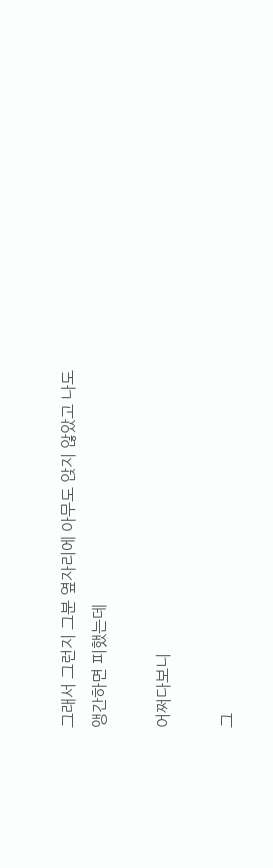그래서 그런지 그분 옆자리에 아무도 앉지 않았고 나도 앵간하면 피했는데

어쩌다보니

그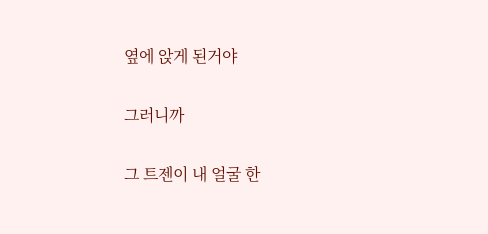옆에 앉게 된거야

그러니까

그 트젠이 내 얼굴 한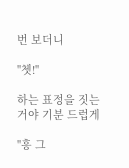번 보더니

"쳇!"

하는 표정을 짓는 거야 기분 드럽게

"흥 그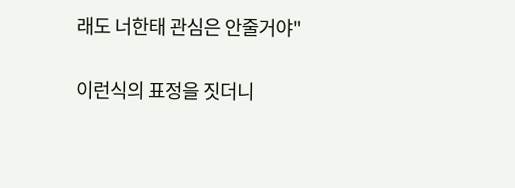래도 너한태 관심은 안줄거야"

이런식의 표정을 짓더니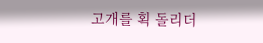고개를 획 돌리더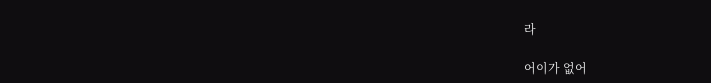라

어이가 없어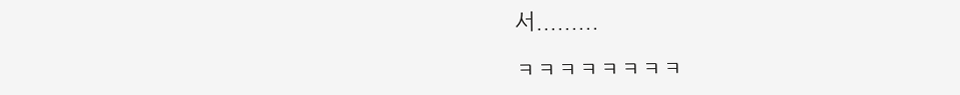서.........

ㅋㅋㅋㅋㅋㅋㅋㅋ